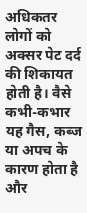अधिकतर लोगों को अक्सर पेट दर्द की शिकायत होती है। वैसे कभी-कभार यह गैस, कब्ज या अपच के कारण होता है और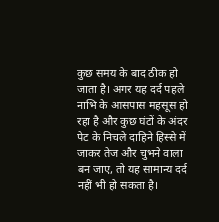कुछ समय के बाद ठीक हो जाता है। अगर यह दर्द पहले नाभि के आसपास महसूस हो रहा है और कुछ घंटों के अंदर पेट के निचले दाहिने हिस्से में जाकर तेज और चुभने वाला बन जाए, तो यह सामान्य दर्द नहीं भी हो सकता है।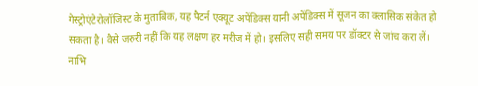गेस्ट्रोएंटेरोलॉजिस्ट के मुताबिक, यह पैटर्न एक्यूट अपेंडिक्स यानी अपेंडिक्स में सूजन का क्लासिक संकेत हो सकता है। वैसे जरुरी नहीं कि यह लक्षण हर मरीज में हो। इसलिए सही समय पर डॉक्टर से जांच करा लें।
नाभि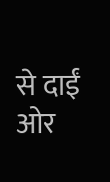से दाईं ओर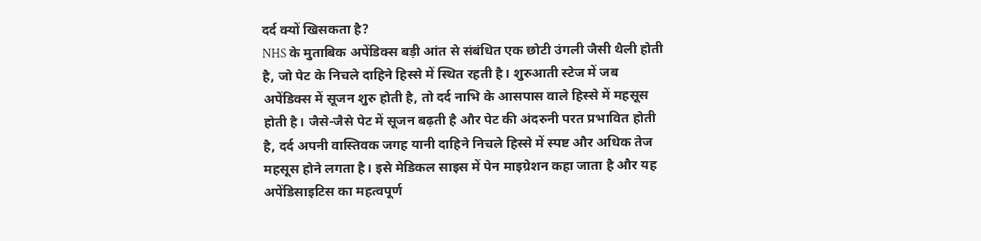दर्द क्यों खिसकता है?
NHS के मुताबिक अपेंडिक्स बड़ी आंत से संबंधित एक छोटी उंगली जैसी थैली होती है, जो पेट के निचले दाहिने हिस्से में स्थित रहती है। शुरुआती स्टेज में जब अपेंडिक्स में सूजन शुरु होती है, तो दर्द नाभि के आसपास वाले हिस्से में महसूस होती है। जैसे-जैसे पेट में सूजन बढ़ती है और पेट की अंदरुनी परत प्रभावित होती है, दर्द अपनी वास्तिवक जगह यानी दाहिने निचले हिस्से में स्पष्ट और अधिक तेज महसूस होने लगता है। इसे मेडिकल साइस में पेन माइग्रेशन कहा जाता है और यह अपेंडिसाइटिस का महत्वपूर्ण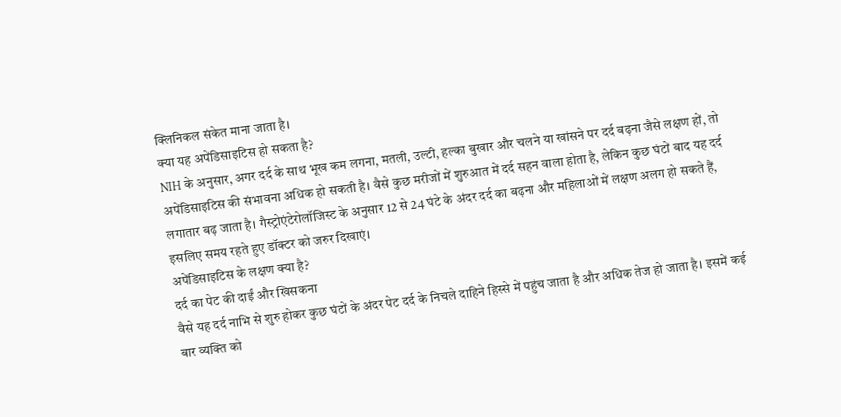क्लिनिकल संकेत माना जाता है।
क्या यह अपेंडिसाइटिस हो सकता है?
NIH के अनुसार, अगर दर्द के साथ भूख कम लगना, मतली, उल्टी, हल्का बुखार और चलने या खांसने पर दर्द बढ़ना जैसे लक्षण हों, तो अपेंडिसाइटिस की संभावना अधिक हो सकती है। वैसे कुछ मरीजों में शुरुआत में दर्द सहन वाला होता है, लेकिन कुछ घंटों बाद यह दर्द लगातार बढ़ जाता है। गैस्ट्रोएंटेरोलॉजिस्ट के अनुसार 12 से 24 घंटे के अंदर दर्द का बढ़ना और महिलाओं में लक्षण अलग हो सकते हैं, इसलिए समय रहते हुए डॉक्टर को जरुर दिखाएं।
अपेंडिसाइटिस के लक्षण क्या है?
दर्द का पेट की दाईं और खिसकना
वैसे यह दर्द नाभि से शुरु होकर कुछ घंटों के अंदर पेट दर्द के निचले दाहिने हिस्से में पहुंच जाता है और अधिक तेज हो जाता है। इसमें कई बार व्यक्ति को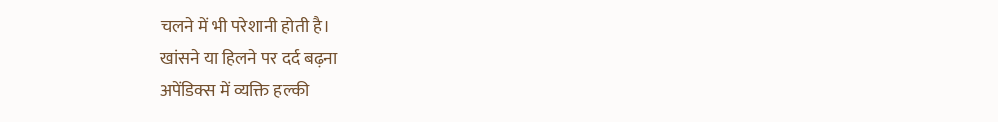चलने में भी परेशानी होती है।
खांसने या हिलने पर दर्द बढ़ना
अपेंडिक्स में व्यक्ति हल्की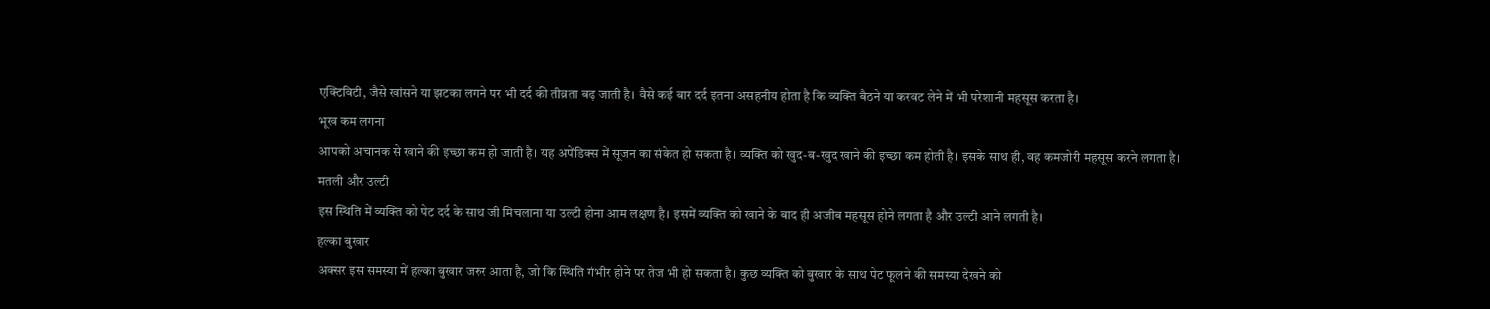एक्टिविटी, जैसे खांसने या झटका लगने पर भी दर्द की तीव्रता बढ़ जाती है। वैसे कई बार दर्द इतना असहनीय होता है कि व्यक्ति बैठने या करवट लेने में भी परेशानी महसूस करता है।
भूख कम लगना
आपको अचानक से खाने की इच्छा कम हो जाती है। यह अपेंडिक्स में सूजन का संकेत हो सकता है। व्यक्ति को खुद-ब-खुद खाने की इच्छा कम होती है। इसके साथ ही, वह कमजोरी महसूस करने लगता है।
मतली और उल्टी
इस स्थिति में व्यक्ति को पेट दर्द के साथ जी मिचलाना या उल्टी होना आम लक्षण है। इसमें व्यक्ति को खाने के बाद ही अजीब महसूस होने लगता है और उल्टी आने लगती है।
हल्का बुखार
अक्सर इस समस्या में हल्का बुखार जरुर आता है, जो कि स्थिति गंभीर होने पर तेज भी हो सकता है। कुछ व्यक्ति को बुखार के साथ पेट फूलने की समस्या देखने को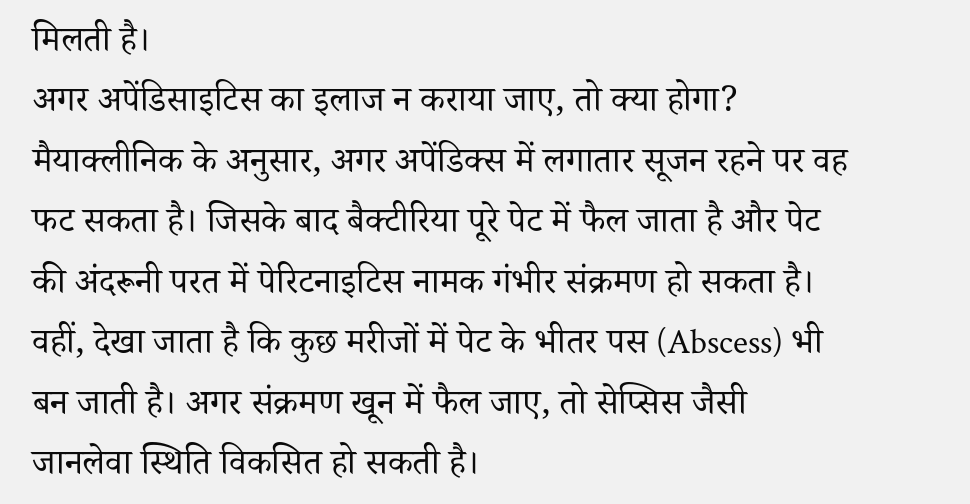मिलती है।
अगर अपेंडिसाइटिस का इलाज न कराया जाए, तो क्या होगा?
मैयाक्लीनिक के अनुसार, अगर अपेंडिक्स में लगातार सूजन रहने पर वह फट सकता है। जिसके बाद बैक्टीरिया पूरे पेट में फैल जाता है और पेट की अंदरूनी परत में पेरिटनाइटिस नामक गंभीर संक्रमण हो सकता है। वहीं, देखा जाता है कि कुछ मरीजों में पेट के भीतर पस (Abscess) भी बन जाती है। अगर संक्रमण खून में फैल जाए, तो सेप्सिस जैसी जानलेवा स्थिति विकसित हो सकती है।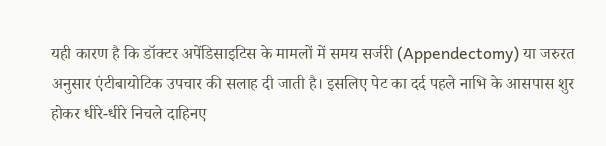यही कारण है कि डॉक्टर अपेंडिसाइटिस के मामलों में समय सर्जरी (Appendectomy) या जरुरत अनुसार एंटीबायोटिक उपचार की सलाह दी जाती है। इसलिए पेट का दर्द पहले नाभि के आसपास शुर होकर धीरे-धीरे निचले दाहिनए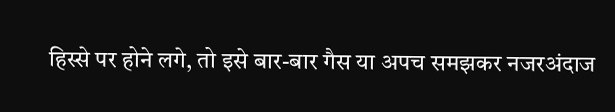हिस्से पर होने लगे, तो इसे बार-बार गैस या अपच समझकर नजरअंदाज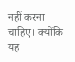नहीं करना चाहिए। क्योंकि यह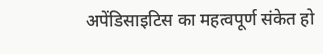अपेंडिसाइटिस का महत्वपूर्ण संकेत हो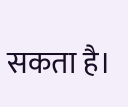सकता है।